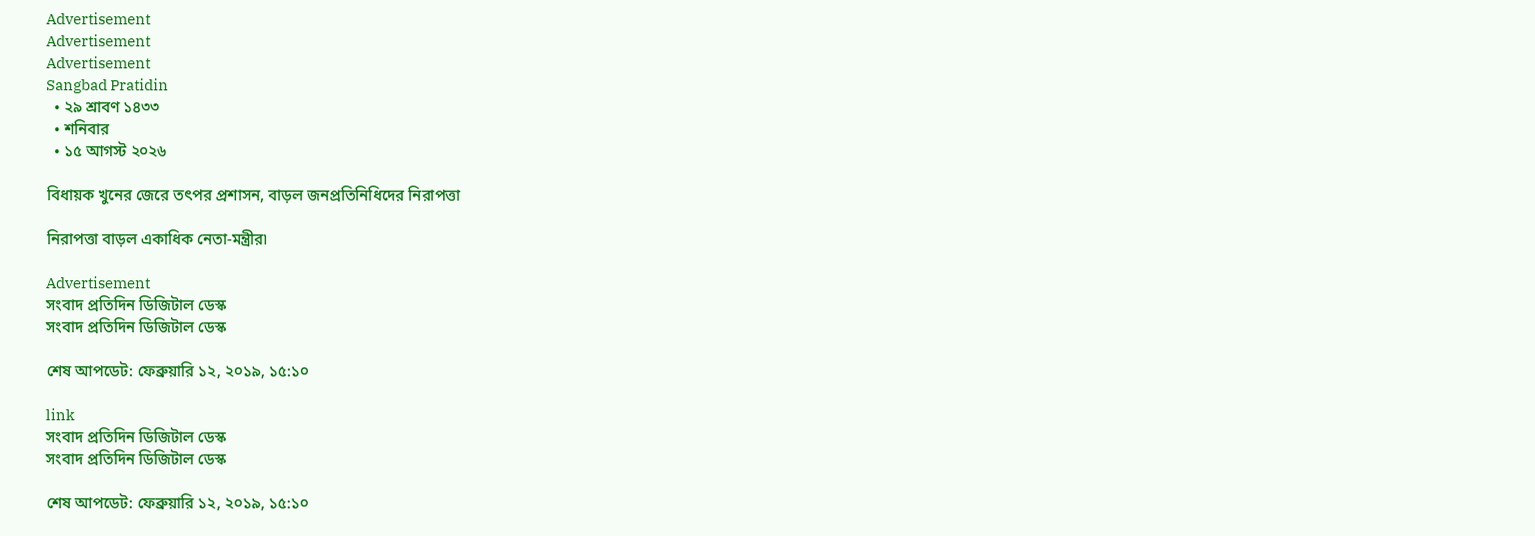Advertisement
Advertisement
Advertisement
Sangbad Pratidin
  • ২৯ শ্রাবণ ১৪৩৩
  • শনিবার
  • ১৫ আগস্ট ২০২৬

বিধায়ক খুনের জেরে তৎপর প্রশাসন, বাড়ল জনপ্রতিনিধিদের নিরাপত্তা

নিরাপত্তা বাড়ল একাধিক নেতা-মন্ত্রীর৷

Advertisement
সংবাদ প্রতিদিন ডিজিটাল ডেস্ক
সংবাদ প্রতিদিন ডিজিটাল ডেস্ক

শেষ আপডেট: ফেব্রুয়ারি ১২, ২০১৯, ১৫:১০

link
সংবাদ প্রতিদিন ডিজিটাল ডেস্ক
সংবাদ প্রতিদিন ডিজিটাল ডেস্ক

শেষ আপডেট: ফেব্রুয়ারি ১২, ২০১৯, ১৫:১০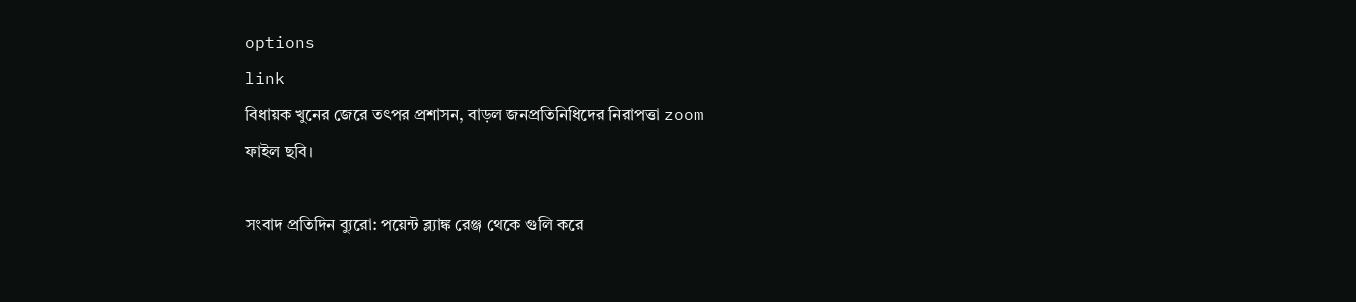options
link
বিধায়ক খুনের জেরে তৎপর প্রশাসন, বাড়ল জনপ্রতিনিধিদের নিরাপত্তা zoom
ফাইল ছবি।

সংবাদ প্রতিদিন ব্যুরো: পয়েন্ট ব্ল্যাঙ্ক রেঞ্জ থেকে গুলি করে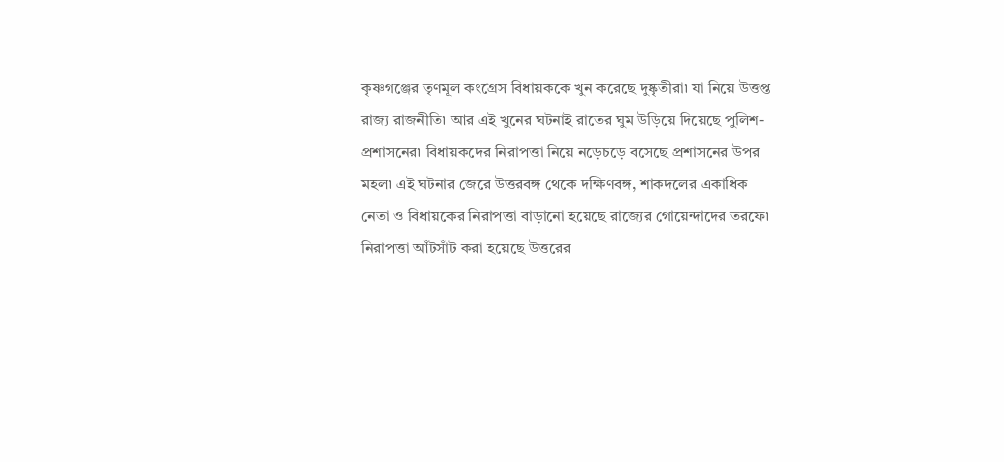কৃষ্ণগঞ্জের তৃণমূল কংগ্রেস বিধায়ককে খুন করেছে দুষ্কৃতীরা৷ যা নিয়ে উত্তপ্ত রাজ্য রাজনীতি৷ আর এই খুনের ঘটনাই রাতের ঘুম উড়িয়ে দিয়েছে পুলিশ-প্রশাসনের৷ বিধায়কদের নিরাপত্তা নিয়ে নড়েচড়ে বসেছে প্রশাসনের উপর মহল৷ এই ঘটনার জেরে উত্তরবঙ্গ থেকে দক্ষিণবঙ্গ, শাকদলের একাধিক নেতা ও বিধায়কের নিরাপত্তা বাড়ানো হয়েছে রাজ্যের গোয়েন্দাদের তরফে৷ নিরাপত্তা আঁটসাঁট করা হয়েছে উত্তরের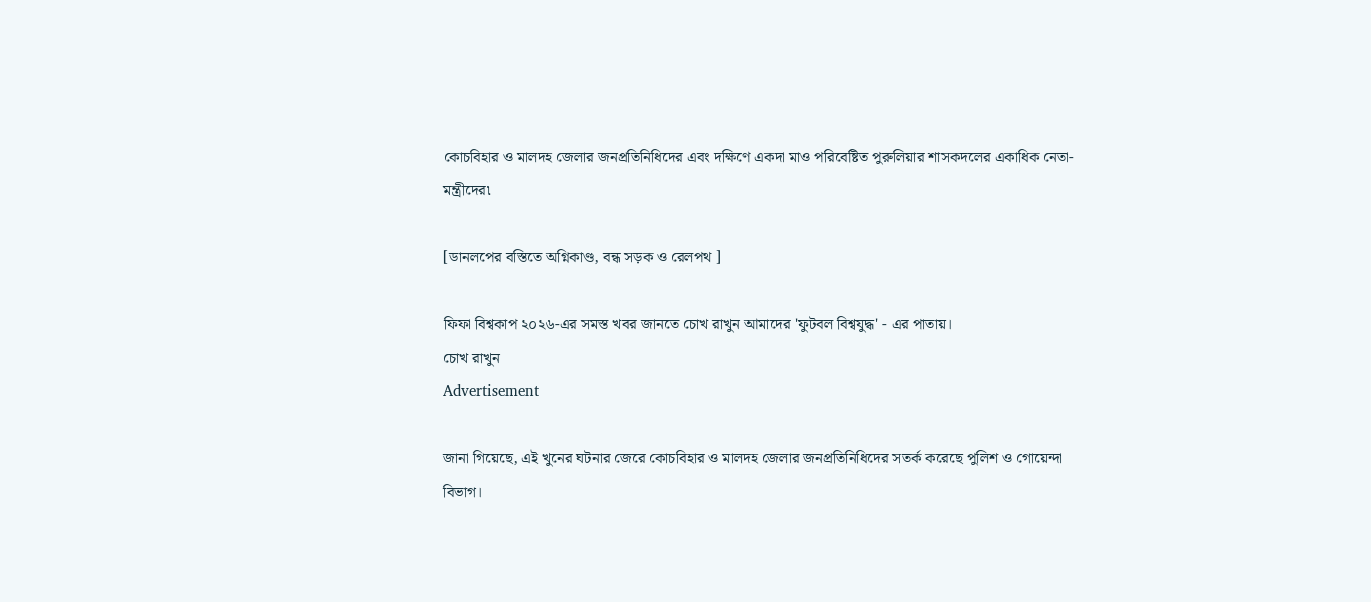কোচবিহার ও মালদহ জেলার জনপ্রতিনিধিদের এবং দক্ষিণে একদা মাও পরিবেষ্টিত পুরুলিয়ার শাসকদলের একাধিক নেতা-মন্ত্রীদের৷

[ডানলপের বস্তিতে অগ্নিকাণ্ড, বন্ধ সড়ক ও রেলপথ ]

ফিফা বিশ্বকাপ ২০২৬-এর সমস্ত খবর জানতে চোখ রাখুন আমাদের 'ফুটবল বিশ্বযুদ্ধ' - এর পাতায়।
চোখ রাখুন
Advertisement

জানা গিয়েছে, এই খুনের ঘটনার জেরে কোচবিহার ও মালদহ জেলার জনপ্রতিনিধিদের সতর্ক করেছে পুলিশ ও গোয়েন্দা বিভাগ।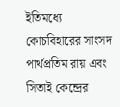ইতিমধ্যে কোচবিহারের সাংসদ পার্থপ্রতিম রায় এবং সিতাই কেন্দ্রের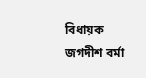বিধায়ক জগদীশ বর্মা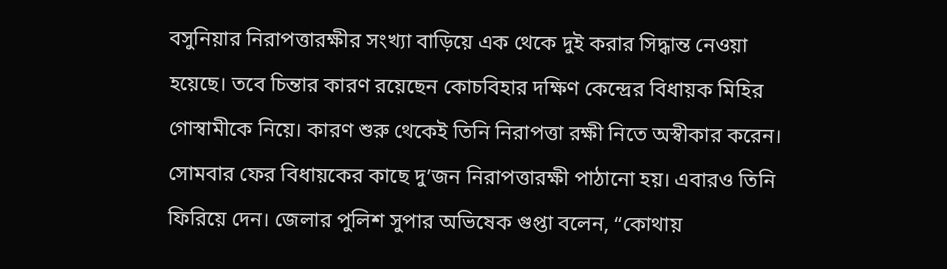বসুনিয়ার নিরাপত্তারক্ষীর সংখ্যা বাড়িয়ে এক থেকে দুই করার সিদ্ধান্ত নেওয়া হয়েছে। তবে চিন্তার কারণ রয়েছেন কোচবিহার দক্ষিণ কেন্দ্রের বিধায়ক মিহির গোস্বামীকে নিয়ে। কারণ শুরু থেকেই তিনি নিরাপত্তা রক্ষী নিতে অস্বীকার করেন। সোমবার ফের বিধায়কের কাছে দু’জন নিরাপত্তারক্ষী পাঠানো হয়। এবারও তিনি ফিরিয়ে দেন। জেলার পুলিশ সুপার অভিষেক গুপ্তা বলেন, “কোথায়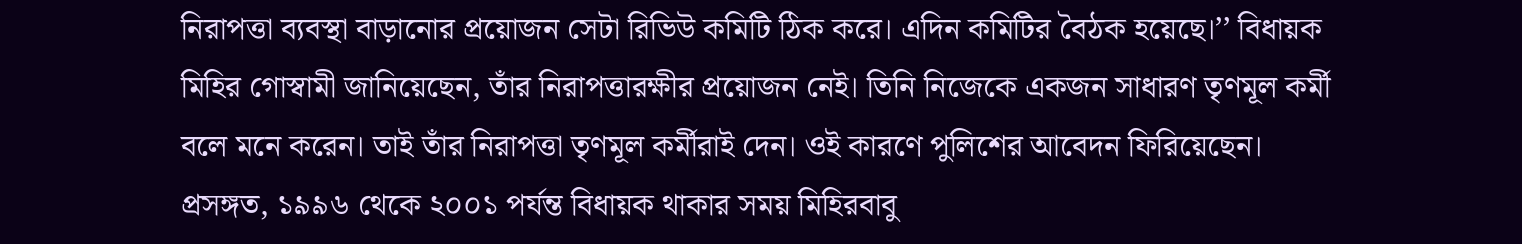নিরাপত্তা ব্যবস্থা বাড়ানোর প্রয়োজন সেটা রিভিউ কমিটি ঠিক করে। এদিন কমিটির বৈঠক হয়েছে।’’ বিধায়ক মিহির গোস্বামী জানিয়েছেন, তাঁর নিরাপত্তারক্ষীর প্রয়োজন নেই। তিনি নিজেকে একজন সাধারণ তৃণমূল কর্মী বলে মনে করেন। তাই তাঁর নিরাপত্তা তৃণমূল কর্মীরাই দেন। ওই কারণে পুলিশের আবেদন ফিরিয়েছেন। প্রসঙ্গত, ১৯৯৬ থেকে ২০০১ পর্যন্ত বিধায়ক থাকার সময় মিহিরবাবু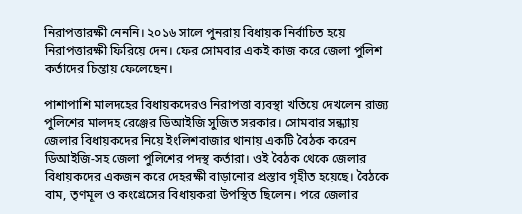নিরাপত্তারক্ষী নেননি। ২০১৬ সালে পুনরায় বিধায়ক নির্বাচিত হয়ে নিরাপত্তারক্ষী ফিরিয়ে দেন। ফের সোমবার একই কাজ করে জেলা পুলিশ কর্তাদের চিন্তায় ফেলেছেন।

পাশাপাশি মালদহের বিধায়কদেরও নিরাপত্তা ব্যবস্থা খতিয়ে দেখলেন রাজ্য পুলিশের মালদহ রেঞ্জের ডিআইজি সুজিত সরকার। সোমবার সন্ধ্যায় জেলার বিধায়কদের নিয়ে ইংলিশবাজার থানায় একটি বৈঠক করেন ডিআইজি-সহ জেলা পুলিশের পদস্থ কর্তারা। ওই বৈঠক থেকে জেলার বিধায়কদের একজন করে দেহরক্ষী বাড়ানোর প্রস্তাব গৃহীত হয়েছে। বৈঠকে বাম, তৃণমূল ও কংগ্রেসের বিধায়করা উপস্থিত ছিলেন। পরে জেলার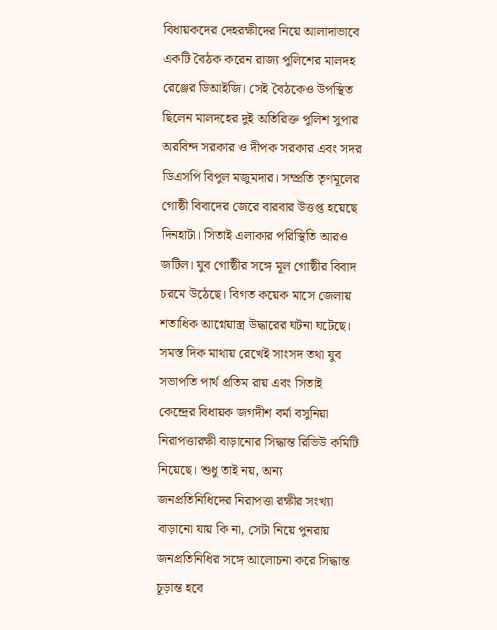বিধায়কদের দেহরক্ষীদের নিয়ে আলাদাভাবে একটি বৈঠক করেন রাজ্য পুলিশের মালদহ রেঞ্জের ডিআইজি। সেই বৈঠকেও উপস্থিত ছিলেন মালদহের দুই অতিরিক্ত পুলিশ সুপার অরবিন্দ সরকার ও দীপক সরকার এবং সদর ডিএসপি বিপুল মজুমদার। সম্প্রতি তৃণমূলের গোষ্ঠী বিবাদের জেরে বারবার উত্তপ্ত হয়েছে দিনহাটা। সিতাই এলাকার পরিস্থিতি আরও জটিল। যুব গোষ্ঠীর সঙ্গে মূল গোষ্ঠীর বিবাদ চরমে উঠেছে। বিগত কয়েক মাসে জেলায় শতাধিক আগ্নেয়াস্ত্র উদ্ধারের ঘটনা ঘটেছে। সমস্ত দিক মাথায় রেখেই সাংসদ তথা যুব সভাপতি পার্থ প্রতিম রায় এবং সিতাই কেন্দ্রের বিধায়ক জগদীশ বর্মা বসুনিয়া নিরাপত্তারক্ষী বাড়ানোর সিদ্ধান্ত রিভিউ কমিটি নিয়েছে। শুধু তাই নয়, অন্য জনপ্রতিনিধিদের নিরাপত্তা রক্ষীর সংখ্যা বাড়ানো যায় কি না, সেটা নিয়ে পুনরায় জনপ্রতিনিধির সঙ্গে আলোচনা করে সিদ্ধান্ত চূড়ান্ত হবে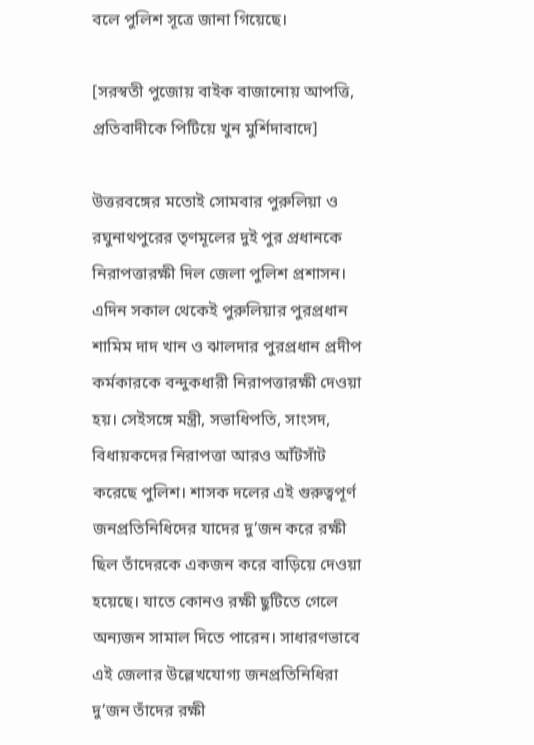বলে পুলিশ সূত্রে জানা গিয়েছে।

[সরস্বতী পুজোয় বাইক বাজানোয় আপত্তি, প্রতিবাদীকে পিটিয়ে খুন মুর্শিদাবাদে]

উত্তরবঙ্গের মতোই সোমবার পুরুলিয়া ও রঘুনাথপুরের তৃণমূলের দুই পুর প্রধানকে নিরাপত্তারক্ষী দিল জেলা পুলিশ প্রশাসন। এদিন সকাল থেকেই পুরুলিয়ার পুরপ্রধান শামিম দাদ খান ও ঝালদার পুরপ্রধান প্রদীপ কর্মকারকে বন্দুকধারী নিরাপত্তারক্ষী দেওয়া হয়। সেইসঙ্গে মন্ত্রী, সভাধিপতি, সাংসদ, বিধায়কদের নিরাপত্তা আরও আঁটসাঁট করেছে পুলিশ। শাসক দলের এই গুরুত্বপূর্ণ জনপ্রতিনিধিদের যাদের দু’জন করে রক্ষী ছিল তাঁদেরকে একজন করে বাড়িয়ে দেওয়া হয়েছে। যাতে কোনও রক্ষী ছুটিতে গেলে অন্যজন সামাল দিতে পারেন। সাধারণভাবে এই জেলার উল্লেখযোগ্য জনপ্রতিনিধিরা দু’জন তাঁদের রক্ষী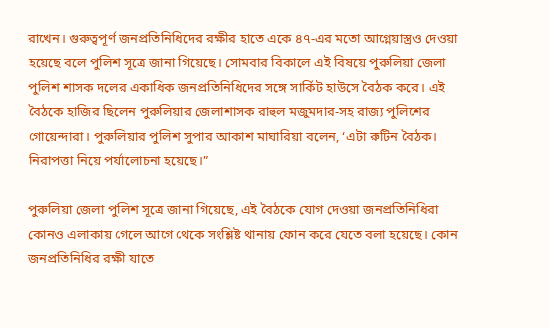রাখেন। গুরুত্বপূর্ণ জনপ্রতিনিধিদের রক্ষীর হাতে একে ৪৭-এর মতো আগ্নেয়াস্ত্রও দেওয়া হয়েছে বলে পুলিশ সূত্রে জানা গিয়েছে। সোমবার বিকালে এই বিষয়ে পুরুলিয়া জেলা পুলিশ শাসক দলের একাধিক জনপ্রতিনিধিদের সঙ্গে সার্কিট হাউসে বৈঠক করে। এই বৈঠকে হাজির ছিলেন পুরুলিয়ার জেলাশাসক রাহুল মজুমদার-সহ রাজ্য পুলিশের গোয়েন্দারা। পুরুলিয়ার পুলিশ সুপার আকাশ মাঘারিয়া বলেন, ‘এটা রুটিন বৈঠক। নিরাপত্তা নিয়ে পর্যালোচনা হয়েছে।”

পুরুলিয়া জেলা পুলিশ সূত্রে জানা গিয়েছে, এই বৈঠকে যোগ দেওয়া জনপ্রতিনিধিরা কোনও এলাকায় গেলে আগে থেকে সংশ্লিষ্ট থানায় ফোন করে যেতে বলা হয়েছে। কোন জনপ্রতিনিধির রক্ষী যাতে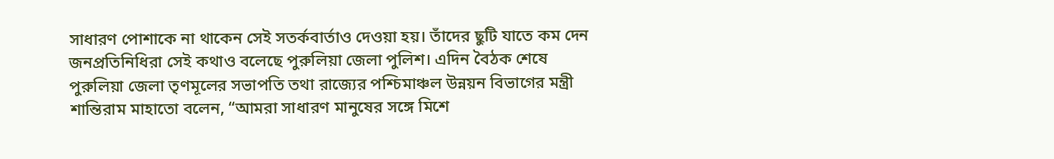সাধারণ পোশাকে না থাকেন সেই সতর্কবার্তাও দেওয়া হয়। তাঁদের ছুটি যাতে কম দেন জনপ্রতিনিধিরা সেই কথাও বলেছে পুরুলিয়া জেলা পুলিশ। এদিন বৈঠক শেষে পুরুলিয়া জেলা তৃণমূলের সভাপতি তথা রাজ্যের পশ্চিমাঞ্চল উন্নয়ন বিভাগের মন্ত্রী শান্তিরাম মাহাতো বলেন, “আমরা সাধারণ মানুষের সঙ্গে মিশে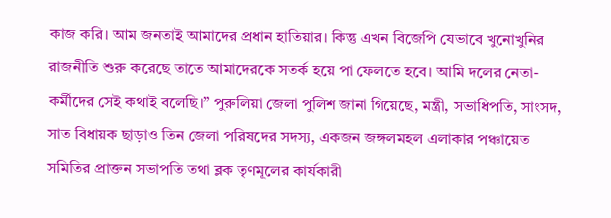কাজ করি। আম জনতাই আমাদের প্রধান হাতিয়ার। কিন্তু এখন বিজেপি যেভাবে খুনোখুনির রাজনীতি শুরু করেছে তাতে আমাদেরকে সতর্ক হয়ে পা ফেলতে হবে। আমি দলের নেতা-কর্মীদের সেই কথাই বলেছি।” পুরুলিয়া জেলা পুলিশ জানা গিয়েছে, মন্ত্রী, সভাধিপতি, সাংসদ, সাত বিধায়ক ছাড়াও তিন জেলা পরিষদের সদস্য, একজন জঙ্গলমহল এলাকার পঞ্চায়েত সমিতির প্রাক্তন সভাপতি তথা ব্লক তৃণমূলের কার্যকারী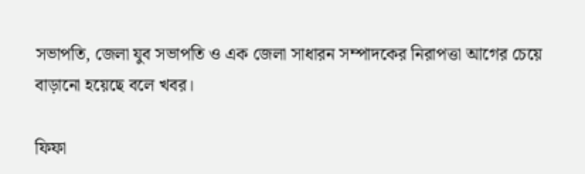সভাপতি, জেলা যুব সভাপতি ও এক জেলা সাধারন সম্পাদকের নিরাপত্তা আগের চেয়ে বাড়ানো হয়েছে বলে খবর।

ফিফা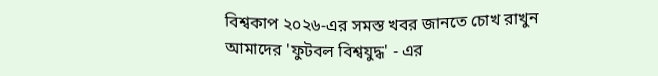বিশ্বকাপ ২০২৬-এর সমস্ত খবর জানতে চোখ রাখুন আমাদের 'ফুটবল বিশ্বযুদ্ধ' - এর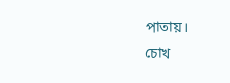পাতায়।
চোখ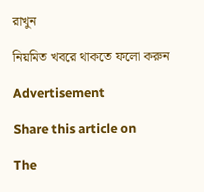রাখুন

নিয়মিত খবরে থাকতে ফলো করুন

Advertisement

Share this article on

The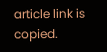article link is copied.